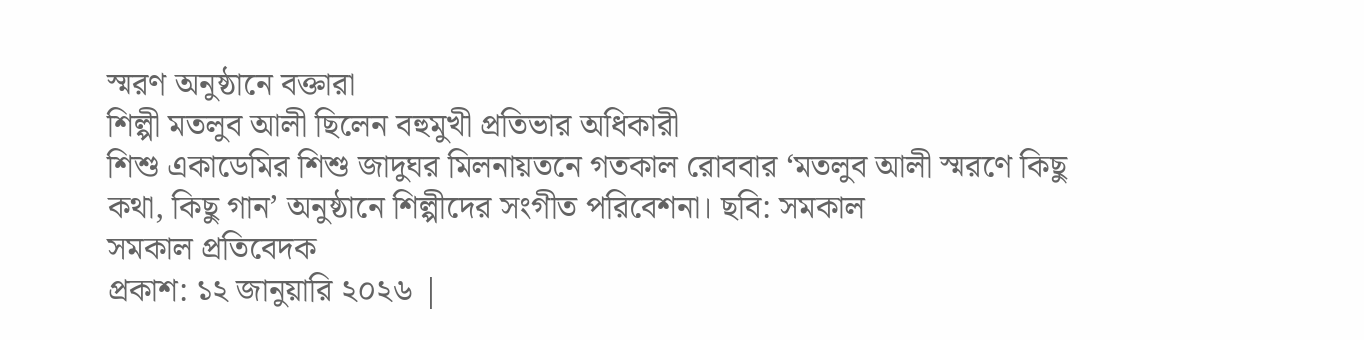স্মরণ অনুষ্ঠানে বক্তারা
শিল্পী মতলুব আলী ছিলেন বহুমুখী প্রতিভার অধিকারী
শিশু একাডেমির শিশু জাদুঘর মিলনায়তনে গতকাল রোববার ‘মতলুব আলী স্মরণে কিছু কথা, কিছু গান’ অনুষ্ঠানে শিল্পীদের সংগীত পরিবেশনা। ছবি: সমকাল
সমকাল প্রতিবেদক
প্রকাশ: ১২ জানুয়ারি ২০২৬ |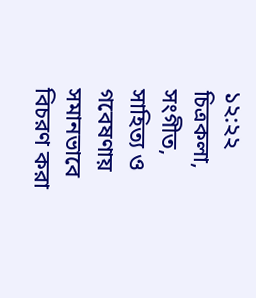১২:২২
চিত্রকলা, সংগীত, সাহিত্য ও গবেষণায় সমানভাবে বিচরণ করা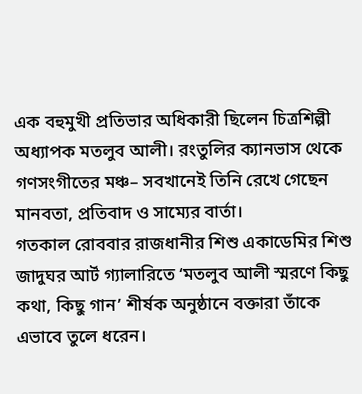এক বহুমুখী প্রতিভার অধিকারী ছিলেন চিত্রশিল্পী অধ্যাপক মতলুব আলী। রংতুলির ক্যানভাস থেকে গণসংগীতের মঞ্চ– সবখানেই তিনি রেখে গেছেন মানবতা, প্রতিবাদ ও সাম্যের বার্তা।
গতকাল রোববার রাজধানীর শিশু একাডেমির শিশু জাদুঘর আর্ট গ্যালারিতে ‘মতলুব আলী স্মরণে কিছু কথা, কিছু গান’ শীর্ষক অনুষ্ঠানে বক্তারা তাঁকে এভাবে তুলে ধরেন।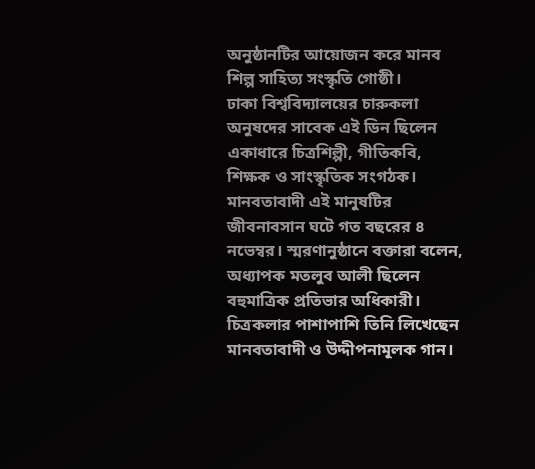অনুষ্ঠানটির আয়োজন করে মানব শিল্প সাহিত্য সংস্কৃতি গোষ্ঠী।
ঢাকা বিশ্ববিদ্যালয়ের চারুকলা অনুষদের সাবেক এই ডিন ছিলেন একাধারে চিত্রশিল্পী, গীতিকবি, শিক্ষক ও সাংস্কৃতিক সংগঠক। মানবতাবাদী এই মানুষটির জীবনাবসান ঘটে গত বছরের ৪ নভেম্বর। স্মরণানুষ্ঠানে বক্তারা বলেন, অধ্যাপক মতলুব আলী ছিলেন বহুমাত্রিক প্রতিভার অধিকারী। চিত্রকলার পাশাপাশি তিনি লিখেছেন মানবতাবাদী ও উদ্দীপনামূলক গান।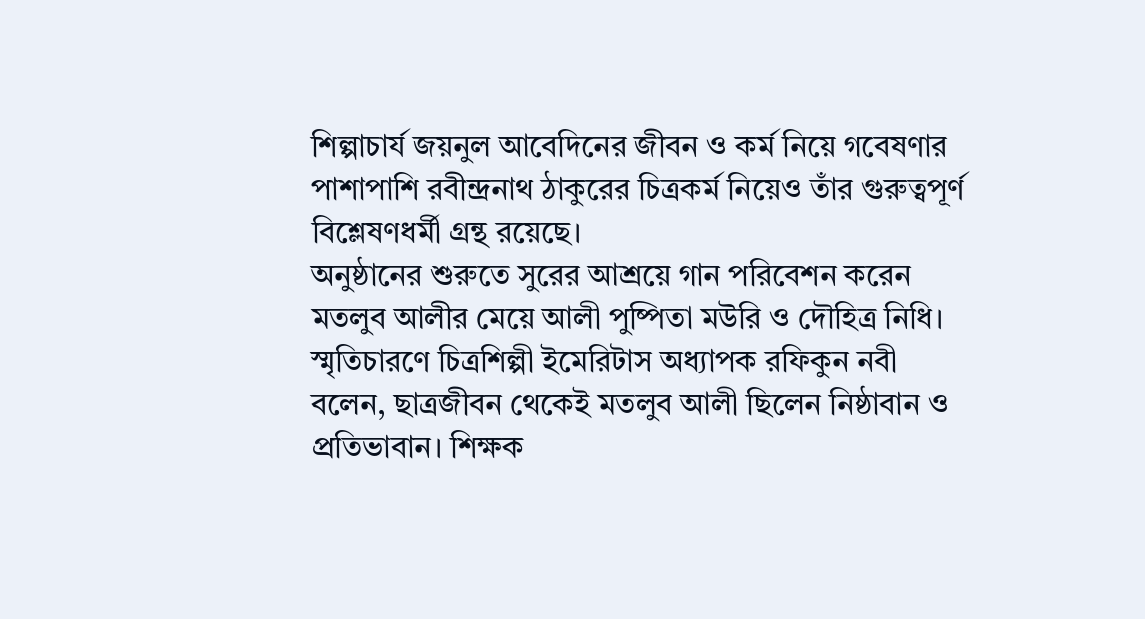শিল্পাচার্য জয়নুল আবেদিনের জীবন ও কর্ম নিয়ে গবেষণার পাশাপাশি রবীন্দ্রনাথ ঠাকুরের চিত্রকর্ম নিয়েও তাঁর গুরুত্বপূর্ণ বিশ্লেষণধর্মী গ্রন্থ রয়েছে।
অনুষ্ঠানের শুরুতে সুরের আশ্রয়ে গান পরিবেশন করেন মতলুব আলীর মেয়ে আলী পুষ্পিতা মউরি ও দৌহিত্র নিধি।
স্মৃতিচারণে চিত্রশিল্পী ইমেরিটাস অধ্যাপক রফিকুন নবী বলেন, ছাত্রজীবন থেকেই মতলুব আলী ছিলেন নিষ্ঠাবান ও প্রতিভাবান। শিক্ষক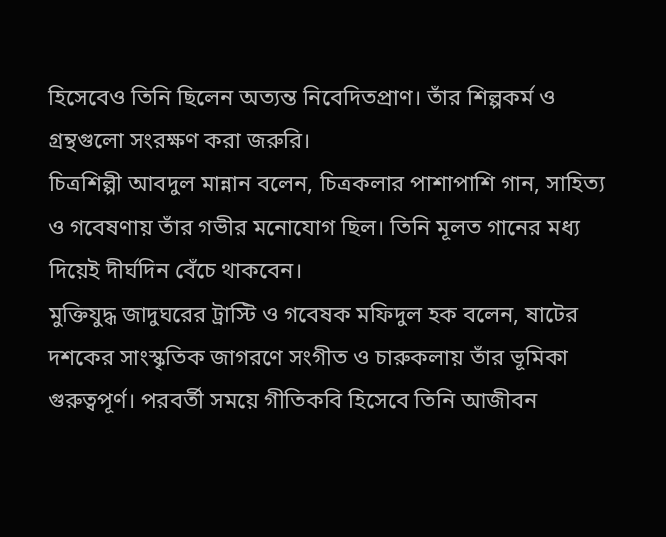হিসেবেও তিনি ছিলেন অত্যন্ত নিবেদিতপ্রাণ। তাঁর শিল্পকর্ম ও গ্রন্থগুলো সংরক্ষণ করা জরুরি।
চিত্রশিল্পী আবদুল মান্নান বলেন, চিত্রকলার পাশাপাশি গান, সাহিত্য ও গবেষণায় তাঁর গভীর মনোযোগ ছিল। তিনি মূলত গানের মধ্য দিয়েই দীর্ঘদিন বেঁচে থাকবেন।
মুক্তিযুদ্ধ জাদুঘরের ট্রাস্টি ও গবেষক মফিদুল হক বলেন, ষাটের দশকের সাংস্কৃতিক জাগরণে সংগীত ও চারুকলায় তাঁর ভূমিকা গুরুত্বপূর্ণ। পরবর্তী সময়ে গীতিকবি হিসেবে তিনি আজীবন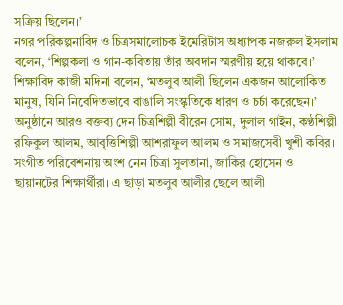সক্রিয় ছিলেন।’
নগর পরিকল্পনাবিদ ও চিত্রসমালোচক ইমেরিটাস অধ্যাপক নজরুল ইসলাম বলেন, ‘শিল্পকলা ও গান-কবিতায় তাঁর অবদান স্মরণীয় হয়ে থাকবে।’
শিক্ষাবিদ কাজী মদিনা বলেন, ‘মতলুব আলী ছিলেন একজন আলোকিত মানুষ, যিনি নিবেদিতভাবে বাঙালি সংস্কৃতিকে ধারণ ও চর্চা করেছেন।’
অনুষ্ঠানে আরও বক্তব্য দেন চিত্রশিল্পী বীরেন সোম, দুলাল গাইন, কণ্ঠশিল্পী রফিকুল আলম, আবৃত্তিশিল্পী আশরাফুল আলম ও সমাজসেবী খুশী কবির। সংগীত পরিবেশনায় অংশ নেন চিত্রা সুলতানা, জাকির হোসেন ও ছায়ানটের শিক্ষার্থীরা। এ ছাড়া মতলুব আলীর ছেলে আলী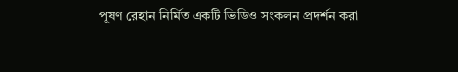পূষণ রেহান নির্মিত একটি ভিডিও সংকলন প্রদর্শন করা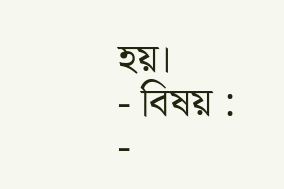হয়।
- বিষয় :
-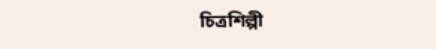চিত্রশিল্পী